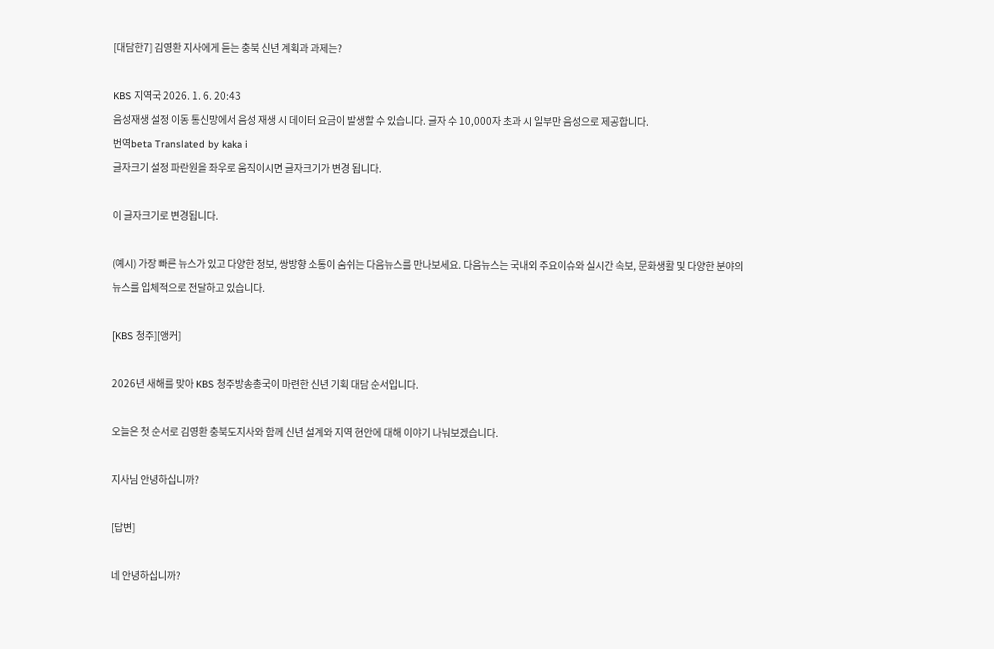[대담한7] 김영환 지사에게 듣는 충북 신년 계획과 과제는?

KBS 지역국 2026. 1. 6. 20:43
음성재생 설정 이동 통신망에서 음성 재생 시 데이터 요금이 발생할 수 있습니다. 글자 수 10,000자 초과 시 일부만 음성으로 제공합니다.
번역beta Translated by kaka i
글자크기 설정 파란원을 좌우로 움직이시면 글자크기가 변경 됩니다.

이 글자크기로 변경됩니다.

(예시) 가장 빠른 뉴스가 있고 다양한 정보, 쌍방향 소통이 숨쉬는 다음뉴스를 만나보세요. 다음뉴스는 국내외 주요이슈와 실시간 속보, 문화생활 및 다양한 분야의 뉴스를 입체적으로 전달하고 있습니다.

[KBS 청주][앵커]

2026년 새해를 맞아 KBS 청주방송총국이 마련한 신년 기획 대담 순서입니다.

오늘은 첫 순서로 김영환 충북도지사와 함께 신년 설계와 지역 현안에 대해 이야기 나눠보겠습니다.

지사님 안녕하십니까?

[답변]

네 안녕하십니까?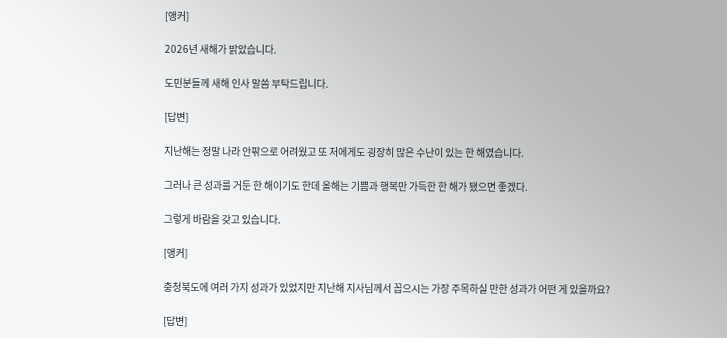[앵커]

2026년 새해가 밝았습니다.

도민분들께 새해 인사 말씀 부탁드립니다.

[답변]

지난해는 정말 나라 안팎으로 어려웠고 또 저에게도 굉장히 많은 수난이 있는 한 해였습니다.

그러나 큰 성과를 거둔 한 해이기도 한데 올해는 기쁨과 행복만 가득한 한 해가 됐으면 좋겠다.

그렇게 바람을 갖고 있습니다.

[앵커]

충청북도에 여러 가지 성과가 있었지만 지난해 지사님께서 꼽으시는 가장 주목하실 만한 성과가 어떤 게 있을까요?

[답변]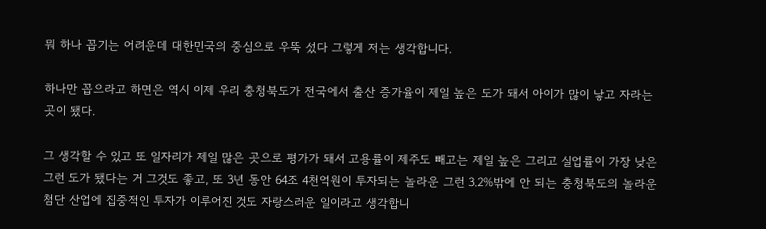뭐 하나 꼽기는 어려운데 대한민국의 중심으로 우뚝 섰다 그렇게 저는 생각합니다.

하나만 꼽으라고 하면은 역시 이제 우리 충청북도가 전국에서 출산 증가율이 제일 높은 도가 돼서 아이가 많이 낳고 자라는 곳이 됐다.

그 생각할 수 있고 또 일자리가 제일 많은 곳으로 평가가 돼서 고용률이 제주도 빼고는 제일 높은 그리고 실업률이 가장 낮은 그런 도가 됐다는 거 그것도 좋고, 또 3년 동안 64조 4천억원이 투자되는 놀라운 그런 3.2%밖에 안 되는 충청북도의 놀라운 첨단 산업에 집중적인 투자가 이루어진 것도 자랑스러운 일이라고 생각합니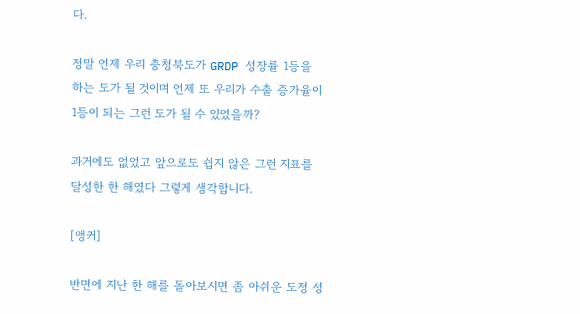다.

정말 언제 우리 충청북도가 GRDP 성장률 1등을 하는 도가 될 것이며 언제 또 우리가 수출 증가율이 1등이 되는 그런 도가 될 수 있었을까?

과거에도 없었고 앞으로도 쉽지 않은 그런 지표를 달성한 한 해였다 그렇게 생각합니다.

[앵커]

반면에 지난 한 해를 돌아보시면 좀 아쉬운 도정 성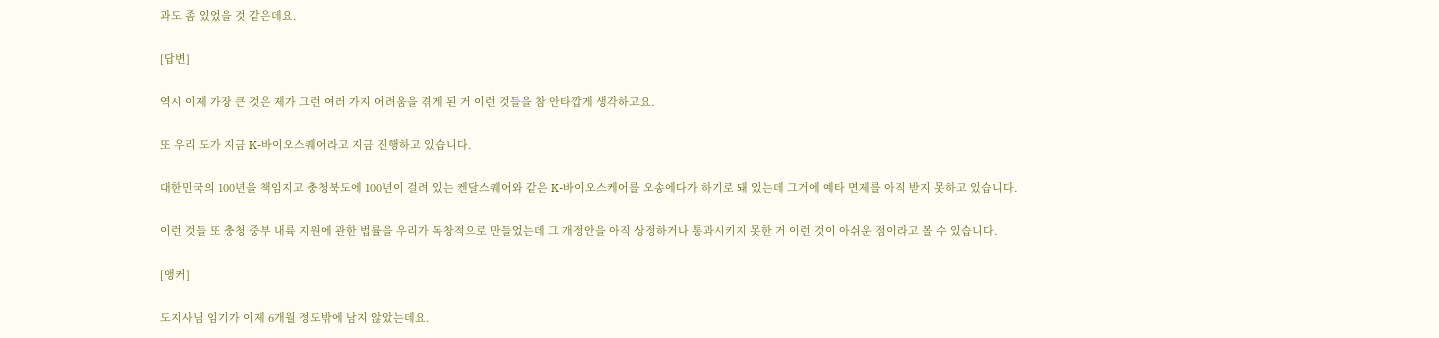과도 좀 있었을 것 같은데요.

[답변]

역시 이제 가장 큰 것은 제가 그런 여러 가지 어려움을 겪게 된 거 이런 것들을 참 안타깝게 생각하고요.

또 우리 도가 지금 K-바이오스퀘어라고 지금 진행하고 있습니다.

대한민국의 100년을 책임지고 충청북도에 100년이 걸려 있는 켄달스퀘어와 같은 K-바이오스케어를 오송에다가 하기로 돼 있는데 그거에 예타 면제를 아직 받지 못하고 있습니다.

이런 것들 또 충청 중부 내륙 지원에 관한 법률을 우리가 독창적으로 만들었는데 그 개정안을 아직 상정하거나 통과시키지 못한 거 이런 것이 아쉬운 점이라고 볼 수 있습니다.

[앵커]

도지사님 임기가 이제 6개월 정도밖에 남지 않았는데요.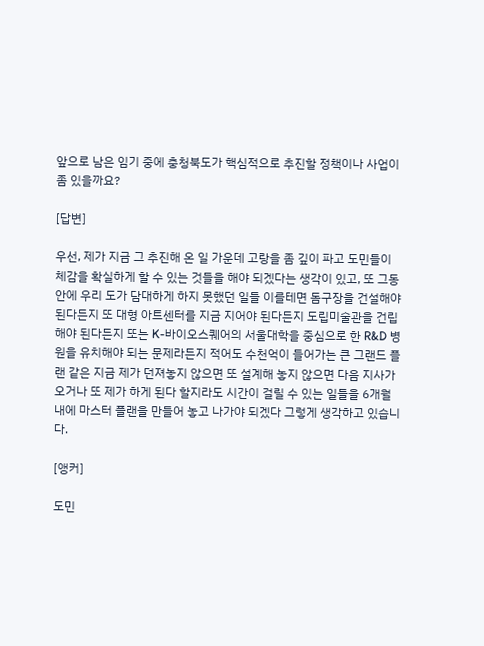앞으로 남은 임기 중에 충청북도가 핵심적으로 추진할 정책이나 사업이 좀 있을까요?

[답변]

우선, 제가 지금 그 추진해 온 일 가운데 고랑을 좀 깊이 파고 도민들이 체감을 확실하게 할 수 있는 것들을 해야 되겠다는 생각이 있고, 또 그동안에 우리 도가 담대하게 하지 못했던 일들 이를테면 돔구장을 건설해야 된다든지 또 대형 아트센터를 지금 지어야 된다든지 도립미술관을 건립해야 된다든지 또는 K-바이오스퀘어의 서울대학을 중심으로 한 R&D 병원을 유치해야 되는 문제라든지 적어도 수천억이 들어가는 큰 그랜드 플랜 같은 지금 제가 던져놓지 않으면 또 설계해 놓지 않으면 다음 지사가 오거나 또 제가 하게 된다 할지라도 시간이 걸릴 수 있는 일들을 6개월 내에 마스터 플랜을 만들어 놓고 나가야 되겠다 그렇게 생각하고 있습니다.

[앵커]

도민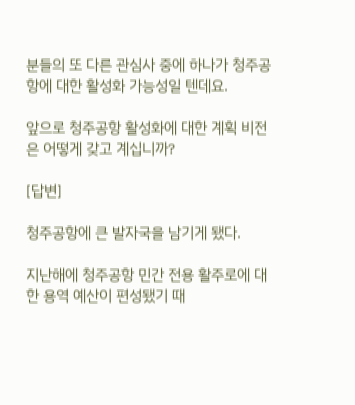분들의 또 다른 관심사 중에 하나가 청주공항에 대한 활성화 가능성일 텐데요.

앞으로 청주공항 활성화에 대한 계획 비전은 어떻게 갖고 계십니까?

[답변]

청주공항에 큰 발자국을 남기게 됐다.

지난해에 청주공항 민간 전용 활주로에 대한 용역 예산이 편성됐기 때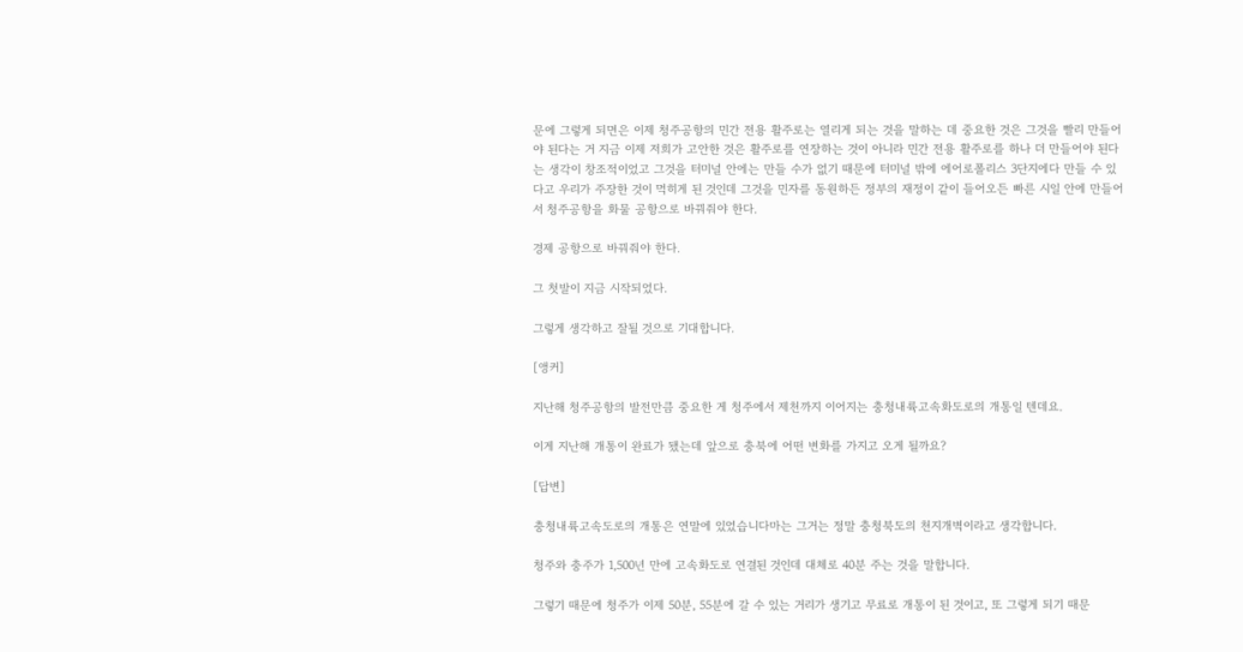문에 그렇게 되면은 이제 청주공항의 민간 전용 활주로는 열리게 되는 것을 말하는 데 중요한 것은 그것을 빨리 만들어야 된다는 거 지금 이제 저희가 고안한 것은 활주로를 연장하는 것이 아니라 민간 전용 활주로를 하나 더 만들어야 된다는 생각이 창조적이었고 그것을 터미널 안에는 만들 수가 없기 때문에 터미널 밖에 에어로폴리스 3단지에다 만들 수 있다고 우리가 주장한 것이 먹히게 된 것인데 그것을 민자를 동원하든 정부의 재정이 같이 들어오든 빠른 시일 안에 만들어서 청주공항을 화물 공항으로 바꿔줘야 한다.

경제 공항으로 바꿔줘야 한다.

그 첫발이 지금 시작되었다.

그렇게 생각하고 잘될 것으로 기대합니다.

[앵커]

지난해 청주공항의 발전만큼 중요한 게 청주에서 제천까지 이어지는 충청내륙고속화도로의 개통일 텐데요.

이게 지난해 개통이 완료가 됐는데 앞으로 충북에 어떤 변화를 가지고 오게 될까요?

[답변]

충청내륙고속도로의 개통은 연말에 있었습니다마는 그거는 정말 충청북도의 천지개벽이라고 생각합니다.

청주와 충주가 1,500년 만에 고속화도로 연결된 것인데 대체로 40분 주는 것을 말합니다.

그렇기 때문에 청주가 이제 50분, 55분에 갈 수 있는 거리가 생기고 무료로 개통이 된 것이고, 또 그렇게 되기 때문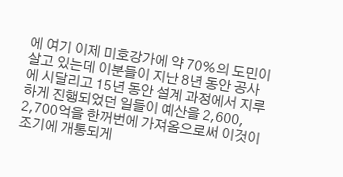에 여기 이제 미호강가에 약 70%의 도민이 살고 있는데 이분들이 지난 8년 동안 공사에 시달리고 15년 동안 설계 과정에서 지루하게 진행되었던 일들이 예산을 2,600, 2,700억을 한꺼번에 가져옴으로써 이것이 조기에 개통되게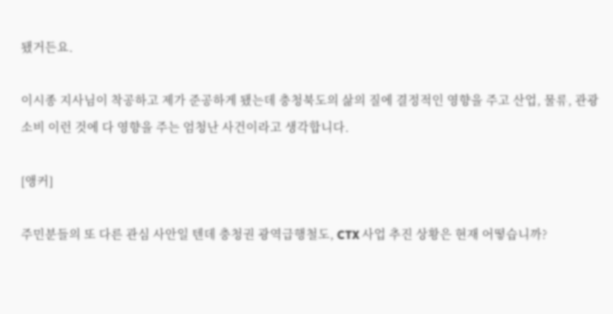됐거든요.

이시종 지사님이 착공하고 제가 준공하게 됐는데 충청북도의 삶의 질에 결정적인 영향을 주고 산업, 물류, 관광 소비 이런 것에 다 영향을 주는 엄청난 사건이라고 생각합니다.

[앵커]

주민분들의 또 다른 관심 사안일 텐데 충청권 광역급행철도, CTX 사업 추진 상황은 현재 어떻습니까?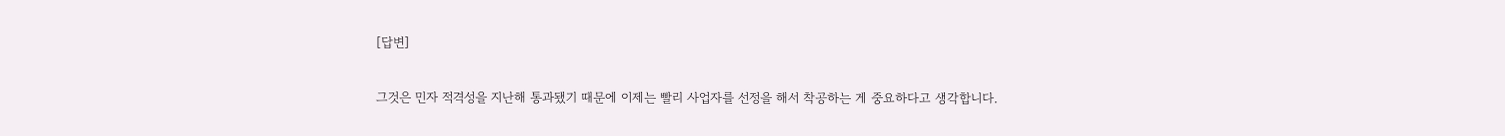[답변]

그것은 민자 적격성을 지난해 통과됐기 때문에 이제는 빨리 사업자를 선정을 해서 착공하는 게 중요하다고 생각합니다.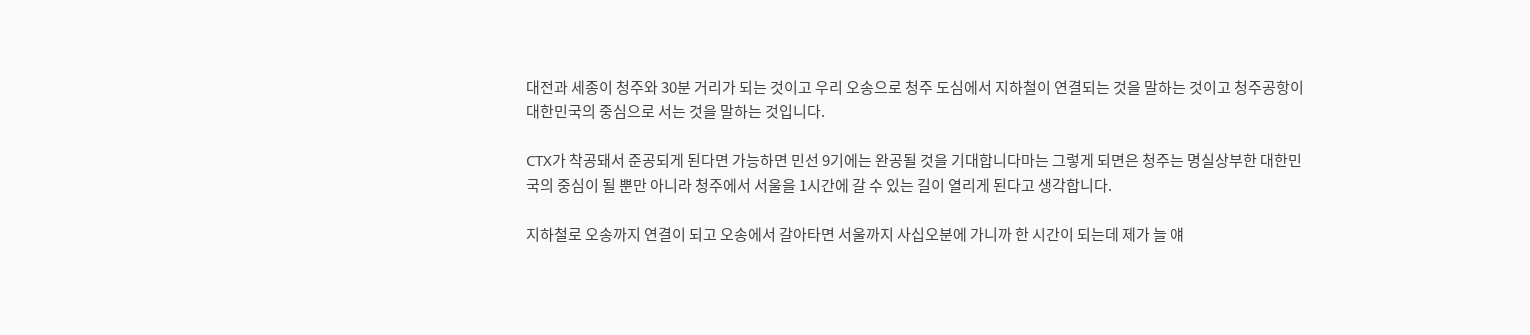대전과 세종이 청주와 30분 거리가 되는 것이고 우리 오송으로 청주 도심에서 지하철이 연결되는 것을 말하는 것이고 청주공항이 대한민국의 중심으로 서는 것을 말하는 것입니다.

CTX가 착공돼서 준공되게 된다면 가능하면 민선 9기에는 완공될 것을 기대합니다마는 그렇게 되면은 청주는 명실상부한 대한민국의 중심이 될 뿐만 아니라 청주에서 서울을 1시간에 갈 수 있는 길이 열리게 된다고 생각합니다.

지하철로 오송까지 연결이 되고 오송에서 갈아타면 서울까지 사십오분에 가니까 한 시간이 되는데 제가 늘 얘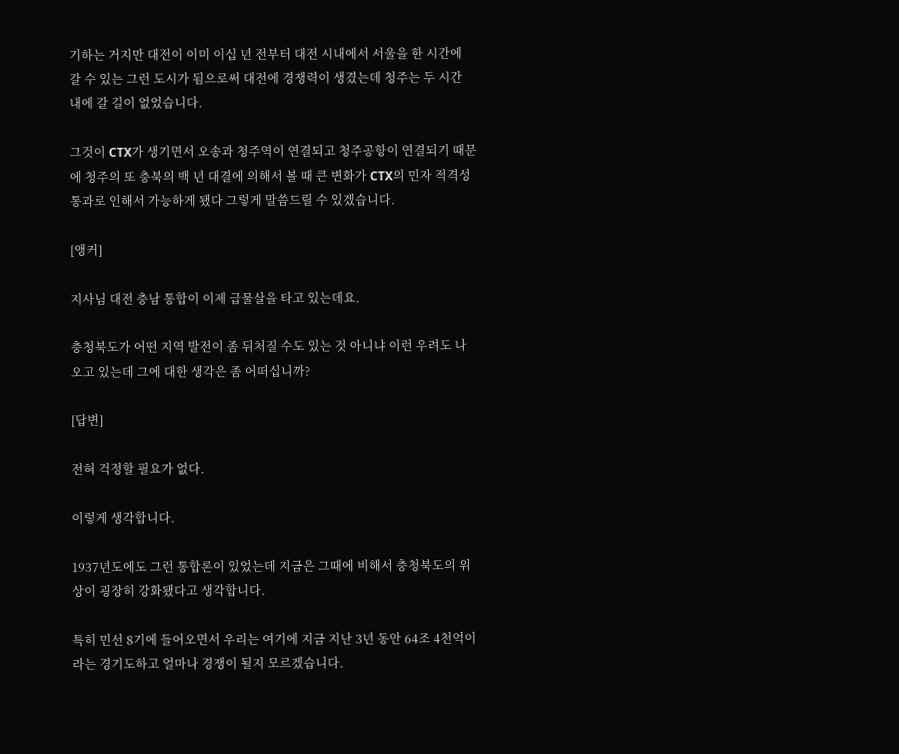기하는 거지만 대전이 이미 이십 년 전부터 대전 시내에서 서울을 한 시간에 갈 수 있는 그런 도시가 됨으로써 대전에 경쟁력이 생겼는데 청주는 두 시간 내에 갈 길이 없었습니다.

그것이 CTX가 생기면서 오송과 청주역이 연결되고 청주공항이 연결되기 때문에 청주의 또 충북의 백 년 대결에 의해서 볼 때 큰 변화가 CTX의 민자 적격성 통과로 인해서 가능하게 됐다 그렇게 말씀드릴 수 있겠습니다.

[앵커]

지사님 대전 충남 통합이 이제 급물살을 타고 있는데요.

충청북도가 어떤 지역 발전이 좀 뒤처질 수도 있는 것 아니냐 이런 우려도 나오고 있는데 그에 대한 생각은 좀 어떠십니까?

[답변]

전혀 걱정할 필요가 없다.

이렇게 생각합니다.

1937년도에도 그런 통합론이 있었는데 지금은 그때에 비해서 충청북도의 위상이 굉장히 강화됐다고 생각합니다.

특히 민선 8기에 들어오면서 우리는 여기에 지금 지난 3년 동안 64조 4천억이라는 경기도하고 얼마나 경쟁이 될지 모르겠습니다.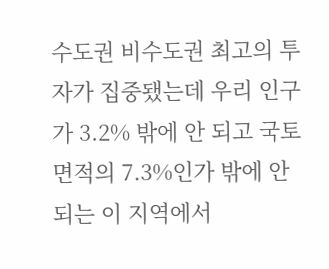수도권 비수도권 최고의 투자가 집중됐는데 우리 인구가 3.2% 밖에 안 되고 국토 면적의 7.3%인가 밖에 안 되는 이 지역에서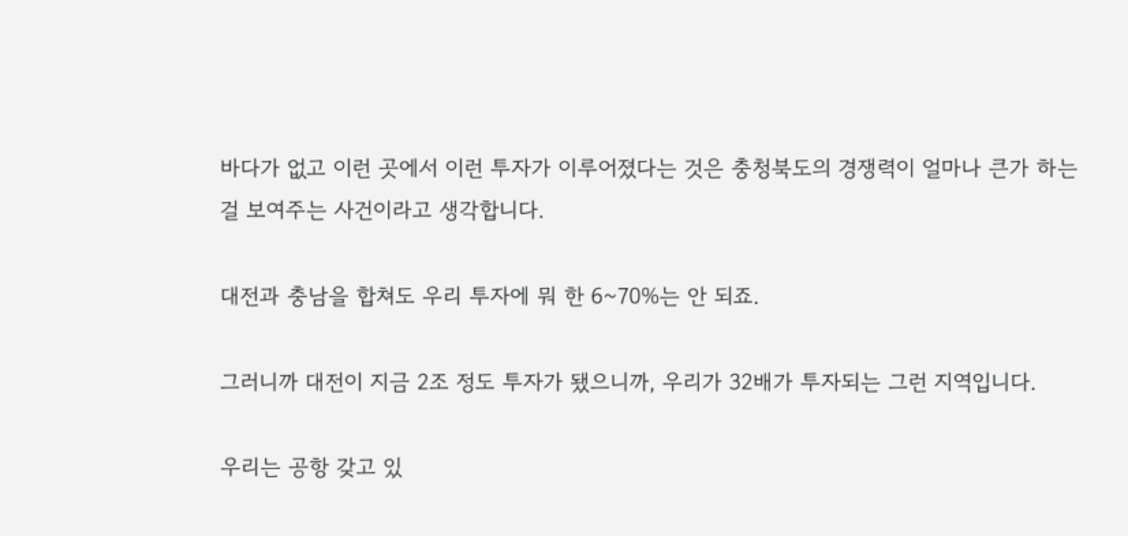바다가 없고 이런 곳에서 이런 투자가 이루어졌다는 것은 충청북도의 경쟁력이 얼마나 큰가 하는 걸 보여주는 사건이라고 생각합니다.

대전과 충남을 합쳐도 우리 투자에 뭐 한 6~70%는 안 되죠.

그러니까 대전이 지금 2조 정도 투자가 됐으니까, 우리가 32배가 투자되는 그런 지역입니다.

우리는 공항 갖고 있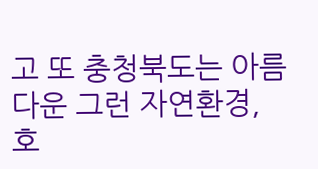고 또 충청북도는 아름다운 그런 자연환경, 호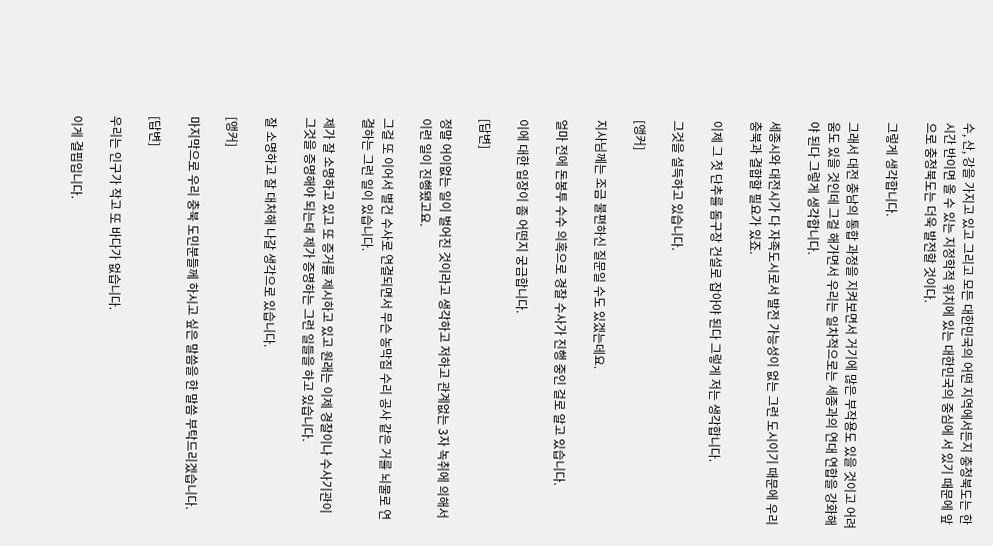수, 산, 강을 가지고 있고 그리고 모든 대한민국의 어떤 지역에서든지 충청북도는 한 시간 반이면 올 수 있는 지정학적 위치에 있는 대한민국의 중심에 서 있기 때문에 앞으로 충청북도는 더욱 발전할 것이다.

그렇게 생각합니다.

그래서 대전 충남의 통합 과정을 지켜보면서 거기에 많은 부작용도 있을 것이고 어려움도 있을 것인데 그걸 해가면서 우리는 일차적으로는 세종과의 연대 연합을 강화해야 된다 그렇게 생각합니다.

세종시와 대전시가 다 자족도시로서 발전 가능성이 없는 그런 도시이기 때문에 우리 충북과 결합할 필요가 있죠.

이제 그 첫 단추를 돔구장 건설로 잡아야 된다 그렇게 저는 생각합니다.

그것을 설득하고 있습니다.

[앵커]

지사님께는 조금 불편하신 질문일 수도 있겠는데요.

얼마 전에 돈봉투 수수 의혹으로 경찰 수사가 진행 중인 걸로 알고 있습니다.

이에 대한 입장이 좀 어떤지 궁금합니다.

[답변]

정말 어이없는 일이 벌어진 것이라고 생각하고 저하고 관계없는 3자 녹취에 의해서 이런 일이 진행됐고요.

그걸 또 이어서 별건 수사로 연결되면서 무슨 농막집 수리 공사 같은 거를 뇌물로 연결하는 그런 일이 있습니다.

제가 잘 소명하고 있고 또 증거를 제시하고 있고 원래는 이제 경찰이나 수사기관이 그것을 증명해야 되는데 제가 증명하는 그런 일들을 하고 있습니다.

잘 소명하고 잘 대처해 나갈 생각으로 있습니다.

[앵커]

마지막으로 우리 충북 도민분들께 하시고 싶은 말씀을 한 말씀 부탁드리겠습니다.

[답변]

우리는 인구가 작고 또 바다가 없습니다.

이게 결핍입니다.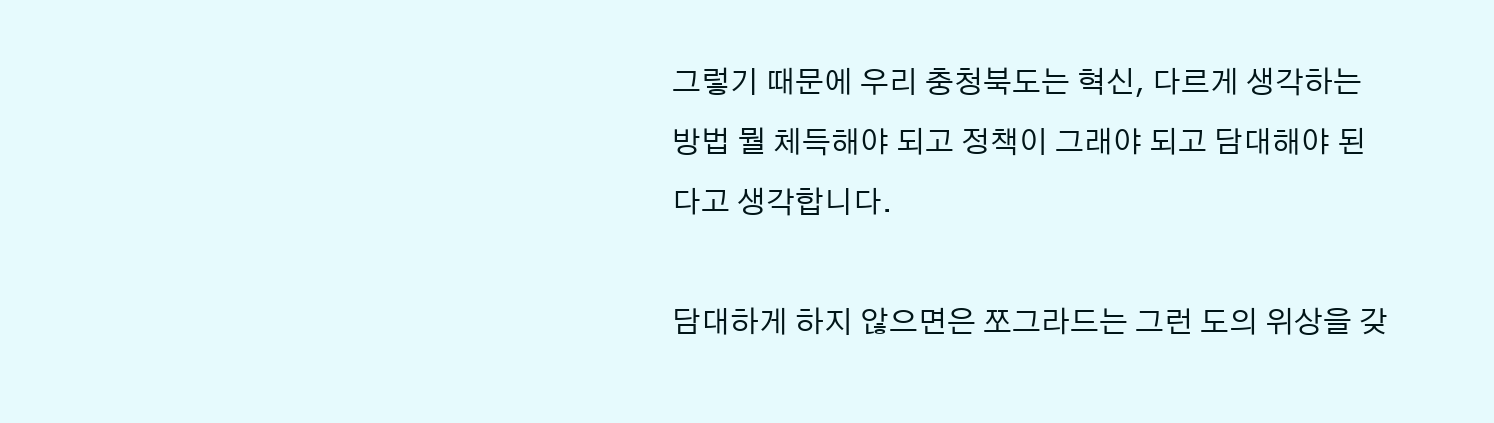그렇기 때문에 우리 충청북도는 혁신, 다르게 생각하는 방법 뭘 체득해야 되고 정책이 그래야 되고 담대해야 된다고 생각합니다.

담대하게 하지 않으면은 쪼그라드는 그런 도의 위상을 갖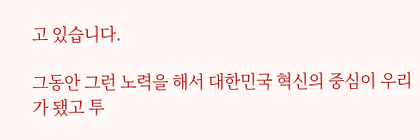고 있습니다.

그동안 그런 노력을 해서 대한민국 혁신의 중심이 우리가 됐고 투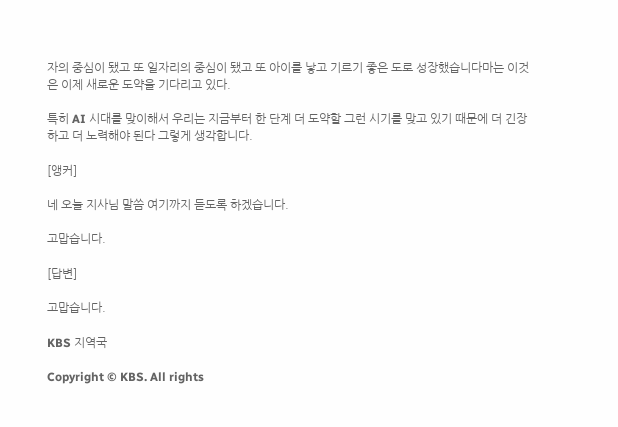자의 중심이 됐고 또 일자리의 중심이 됐고 또 아이를 낳고 기르기 좋은 도로 성장했습니다마는 이것은 이제 새로운 도약을 기다리고 있다.

특히 AI 시대를 맞이해서 우리는 지금부터 한 단계 더 도약할 그런 시기를 맞고 있기 때문에 더 긴장하고 더 노력해야 된다 그렇게 생각합니다.

[앵커]

네 오늘 지사님 말씀 여기까지 듣도록 하겠습니다.

고맙습니다.

[답변]

고맙습니다.

KBS 지역국

Copyright © KBS. All rights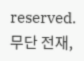reserved. 무단 전재,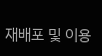재배포 및 이용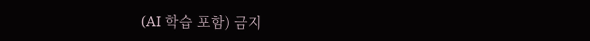(AI 학습 포함) 금지